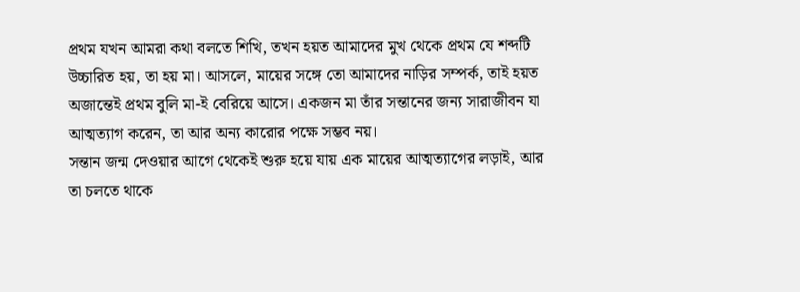প্রথম যখন আমরা কথা বলতে শিখি, তখন হয়ত আমাদের মুখ থেকে প্রথম যে শব্দটি উচ্চারিত হয়, তা হয় মা। আসলে, মায়ের সঙ্গে তো আমাদের নাড়ির সম্পর্ক, তাই হয়ত অজান্তেই প্রথম বুলি মা-ই বেরিয়ে আসে। একজন মা তাঁর সন্তানের জন্য সারাজীবন যা আত্মত্যাগ করেন, তা আর অন্য কারোর পক্ষে সম্ভব নয়।
সন্তান জন্ম দেওয়ার আগে থেকেই শুরু হয়ে যায় এক মায়ের আত্মত্যাগের লড়াই, আর তা চলতে থাকে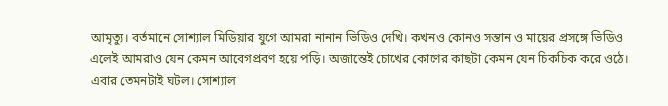আমৃত্যু। বর্তমানে সোশ্যাল মিডিয়ার যুগে আমরা নানান ভিডিও দেখি। কখনও কোনও সন্তান ও মায়ের প্রসঙ্গে ভিডিও এলেই আমরাও যেন কেমন আবেগপ্রবণ হয়ে পড়ি। অজান্তেই চোখের কোণের কাছটা কেমন যেন চিকচিক করে ওঠে।
এবার তেমনটাই ঘটল। সোশ্যাল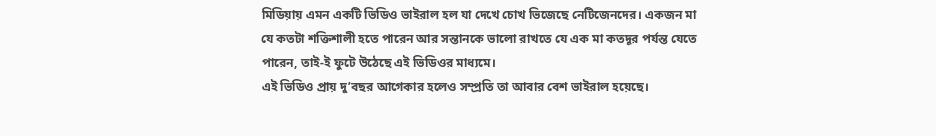মিডিয়ায় এমন একটি ভিডিও ভাইরাল হল যা দেখে চোখ ভিজেছে নেটিজেনদের। একজন মা যে কতটা শক্তিশালী হতে পারেন আর সন্তানকে ভালো রাখতে যে এক মা কতদূর পর্যন্ত যেতে পারেন, তাই-ই ফুটে উঠেছে এই ভিডিওর মাধ্যমে।
এই ভিডিও প্রায় দু’বছর আগেকার হলেও সম্প্রতি তা আবার বেশ ভাইরাল হয়েছে।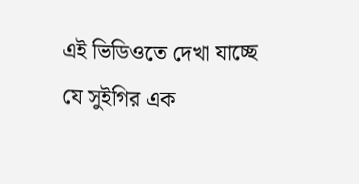এই ভিডিওতে দেখা যাচ্ছে যে সুইগির এক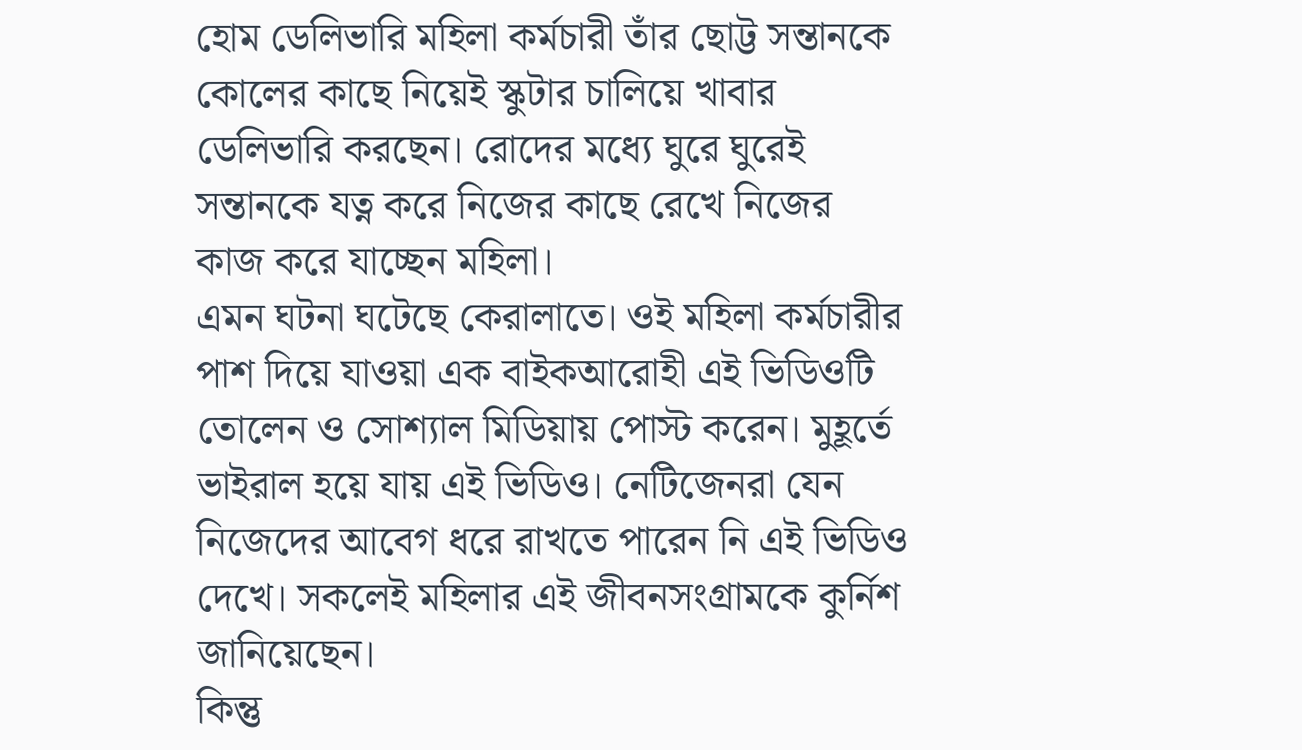হোম ডেলিভারি মহিলা কর্মচারী তাঁর ছোট্ট সন্তানকে কোলের কাছে নিয়েই স্কুটার চালিয়ে খাবার ডেলিভারি করছেন। রোদের মধ্যে ঘুরে ঘুরেই সন্তানকে যত্ন করে নিজের কাছে রেখে নিজের কাজ করে যাচ্ছেন মহিলা।
এমন ঘটনা ঘটেছে কেরালাতে। ওই মহিলা কর্মচারীর পাশ দিয়ে যাওয়া এক বাইকআরোহী এই ভিডিওটি তোলেন ও সোশ্যাল মিডিয়ায় পোস্ট করেন। মুহূর্তে ভাইরাল হয়ে যায় এই ভিডিও। নেটিজেনরা যেন নিজেদের আবেগ ধরে রাখতে পারেন নি এই ভিডিও দেখে। সকলেই মহিলার এই জীবনসংগ্রামকে কুর্নিশ জানিয়েছেন।
কিন্তু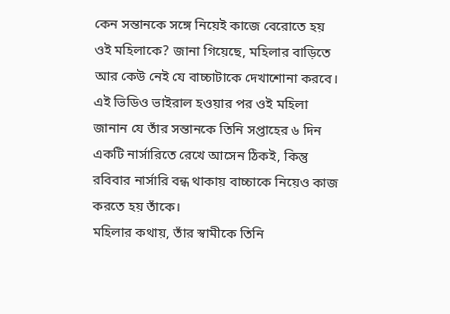কেন সন্তানকে সঙ্গে নিয়েই কাজে বেরোতে হয় ওই মহিলাকে? জানা গিয়েছে, মহিলার বাড়িতে আর কেউ নেই যে বাচ্চাটাকে দেখাশোনা করবে। এই ভিডিও ভাইরাল হওয়ার পর ওই মহিলা জানান যে তাঁর সন্তানকে তিনি সপ্তাহের ৬ দিন একটি নার্সারিতে রেখে আসেন ঠিকই, কিন্তু রবিবার নার্সারি বন্ধ থাকায় বাচ্চাকে নিয়েও কাজ করতে হয় তাঁকে।
মহিলার কথায়, তাঁর স্বামীকে তিনি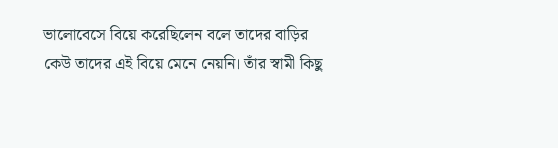ভালোবেসে বিয়ে করেছিলেন বলে তাদের বাড়ির কেউ তাদের এই বিয়ে মেনে নেয়নি। তাঁর স্বামী কিছু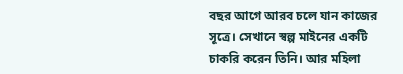বছর আগে আরব চলে যান কাজের সূত্রে। সেখানে স্বল্প মাইনের একটি চাকরি করেন তিনি। আর মহিলা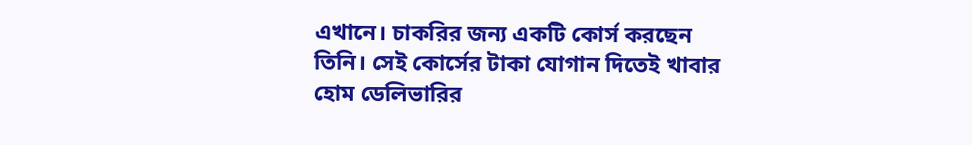এখানে। চাকরির জন্য একটি কোর্স করছেন তিনি। সেই কোর্সের টাকা যোগান দিতেই খাবার হোম ডেলিভারির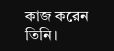কাজ করেন তিনি।